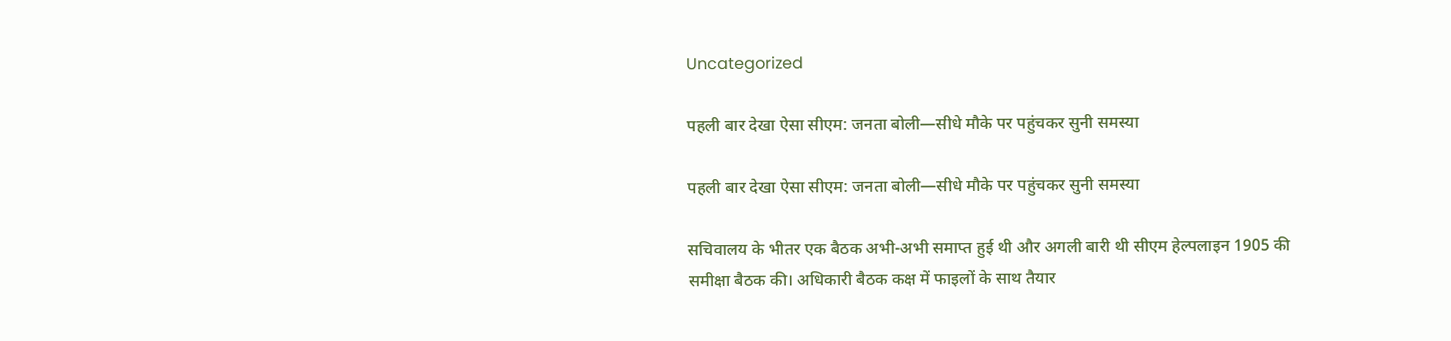Uncategorized

पहली बार देखा ऐसा सीएम: जनता बोली—सीधे मौके पर पहुंचकर सुनी समस्या

पहली बार देखा ऐसा सीएम: जनता बोली—सीधे मौके पर पहुंचकर सुनी समस्या

सचिवालय के भीतर एक बैठक अभी-अभी समाप्त हुई थी और अगली बारी थी सीएम हेल्पलाइन 1905 की समीक्षा बैठक की। अधिकारी बैठक कक्ष में फाइलों के साथ तैयार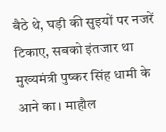बैठे थे, घड़ी की सुइयों पर नजरें टिकाए, सबको इंतजार था मुख्यमंत्री पुष्कर सिंह धामी के आने का। माहौल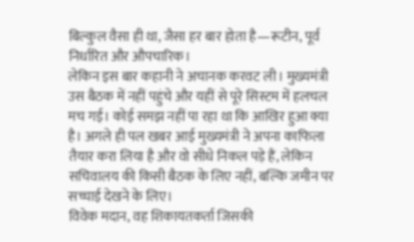बिल्कुल वैसा ही था, जैसा हर बार होता है—रूटीन, पूर्व निर्धारित और औपचारिक।
लेकिन इस बार कहानी ने अचानक करवट ली। मुख्यमंत्री उस बैठक में नहीं पहुंचे और यहीं से पूरे सिस्टम में हलचल मच गई। कोई समझ नहीं पा रहा था कि आखिर हुआ क्या है। अगले ही पल खबर आई मुख्यमंत्री ने अपना काफिला तैयार करा लिया है और वो सीधे निकल पड़े हैं, लेकिन सचिवालय की किसी बैठक के लिए नहीं, बल्कि जमीन पर सच्चाई देखने के लिए।
विवेक मदान, वह शिकायतकर्ता जिसकी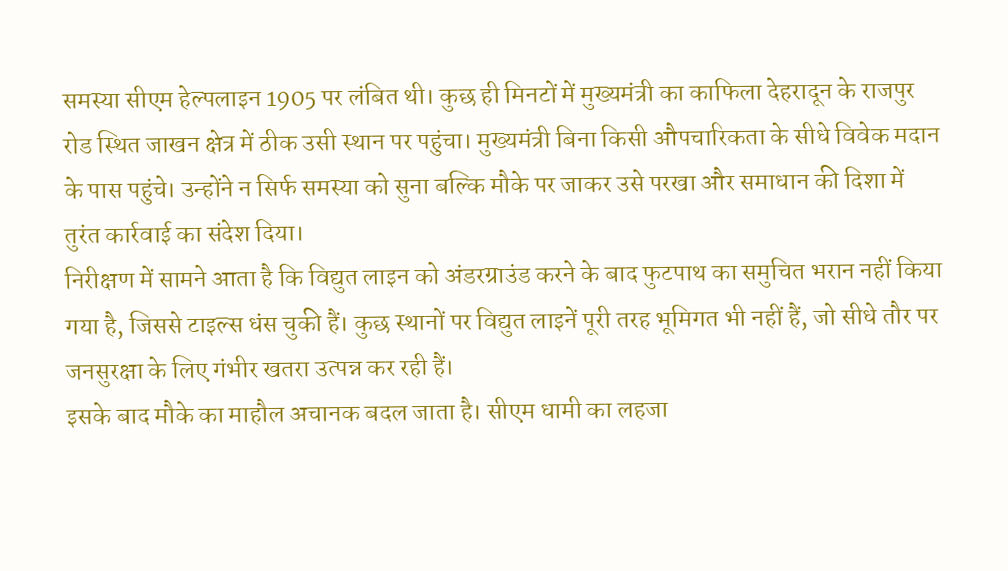समस्या सीएम हेल्पलाइन 1905 पर लंबित थी। कुछ ही मिनटों में मुख्यमंत्री का काफिला देहरादून के राजपुर रोड स्थित जाखन क्षेत्र में ठीक उसी स्थान पर पहुंचा। मुख्यमंत्री बिना किसी औपचारिकता के सीधे विवेक मदान के पास पहुंचे। उन्होंने न सिर्फ समस्या को सुना बल्कि मौके पर जाकर उसे परखा और समाधान की दिशा में तुरंत कार्रवाई का संदेश दिया।
निरीक्षण में सामने आता है कि विद्युत लाइन को अंडरग्राउंड करने के बाद फुटपाथ का समुचित भरान नहीं किया गया है, जिससे टाइल्स धंस चुकी हैं। कुछ स्थानों पर विद्युत लाइनें पूरी तरह भूमिगत भी नहीं हैं, जो सीधे तौर पर जनसुरक्षा के लिए गंभीर खतरा उत्पन्न कर रही हैं।
इसके बाद मौके का माहौल अचानक बदल जाता है। सीएम धामी का लहजा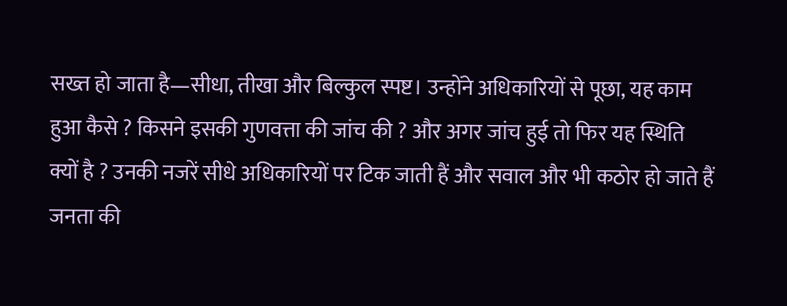सख्त हो जाता है—सीधा, तीखा और बिल्कुल स्पष्ट। उन्होंने अधिकारियों से पूछा, यह काम हुआ कैसे ? किसने इसकी गुणवत्ता की जांच की ? और अगर जांच हुई तो फिर यह स्थिति क्यों है ? उनकी नजरें सीधे अधिकारियों पर टिक जाती हैं और सवाल और भी कठोर हो जाते हैं जनता की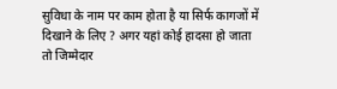सुविधा के नाम पर काम होता है या सिर्फ कागजों में दिखाने के लिए ? अगर यहां कोई हादसा हो जाता तो जिम्मेदार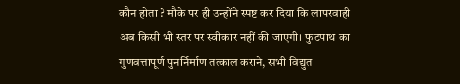कौन होता ? मौके पर ही उन्होंने स्पष्ट कर दिया कि लापरवाही अब किसी भी स्तर पर स्वीकार नहीं की जाएगी। फुटपाथ का गुणवत्तापूर्ण पुनर्निर्माण तत्काल कराने, सभी विद्युत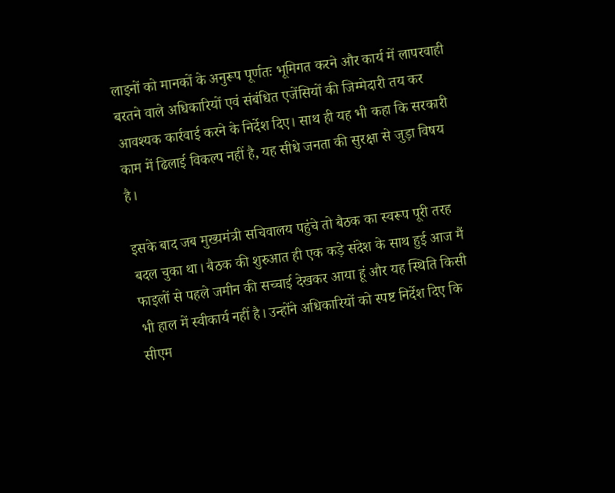लाइनों को मानकों के अनुरूप पूर्णतः भूमिगत करने और कार्य में लापरवाही बरतने वाले अधिकारियों एवं संबंधित एजेंसियों की जिम्मेदारी तय कर आवश्यक कार्रवाई करने के निर्देश दिए। साथ ही यह भी कहा कि सरकारी काम में ढिलाई विकल्प नहीं है, यह सीधे जनता की सुरक्षा से जुड़ा विषय है।

इसके बाद जब मुख्यमंत्री सचिवालय पहुंचे तो बैठक का स्वरूप पूरी तरह बदल चुका था। बैठक की शुरुआत ही एक कड़े संदेश के साथ हुई आज मैं फाइलों से पहले जमीन की सच्चाई देखकर आया हूं और यह स्थिति किसी भी हाल में स्वीकार्य नहीं है। उन्होंने अधिकारियों को स्पष्ट निर्देश दिए कि सीएम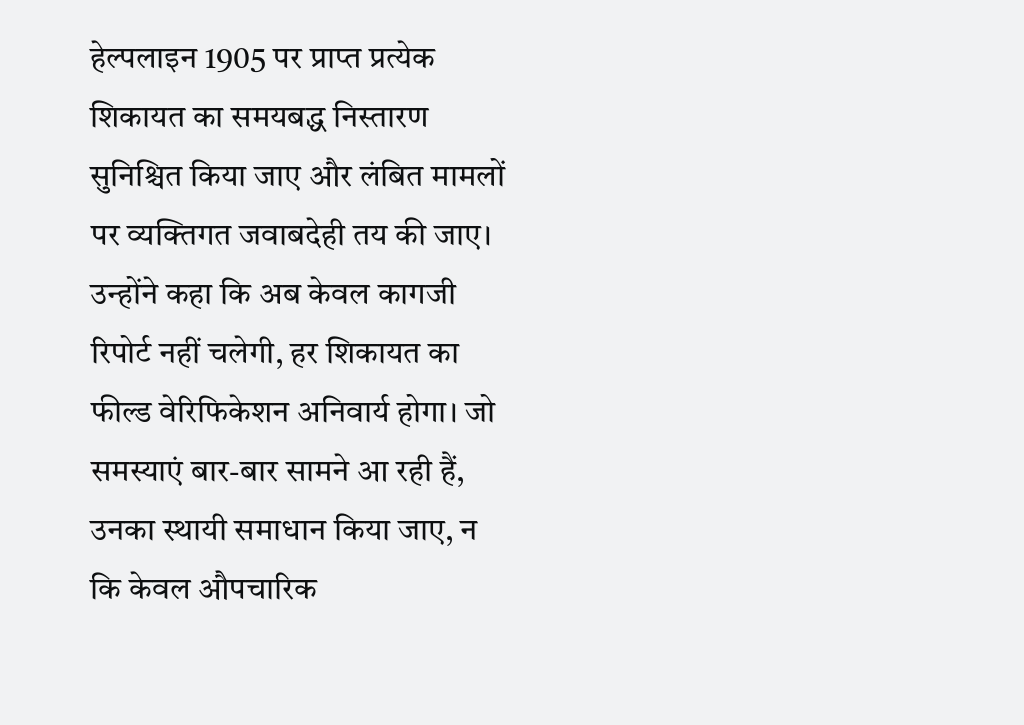हेल्पलाइन 1905 पर प्राप्त प्रत्येक शिकायत का समयबद्ध निस्तारण सुनिश्चित किया जाए और लंबित मामलों पर व्यक्तिगत जवाबदेही तय की जाए। उन्होंने कहा कि अब केवल कागजी रिपोर्ट नहीं चलेगी, हर शिकायत का फील्ड वेरिफिकेशन अनिवार्य होगा। जो समस्याएं बार-बार सामने आ रही हैं, उनका स्थायी समाधान किया जाए, न कि केवल औपचारिक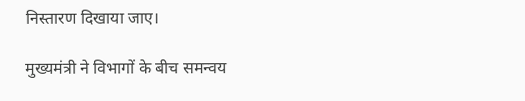निस्तारण दिखाया जाए।

मुख्यमंत्री ने विभागों के बीच समन्वय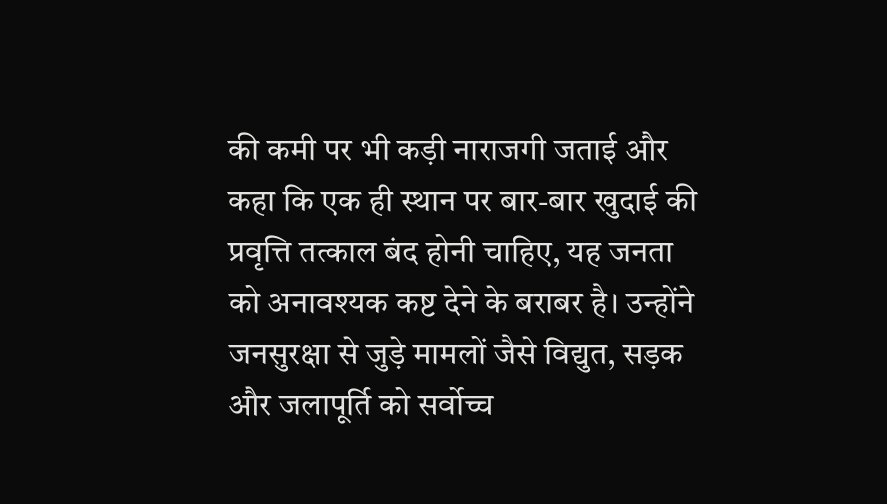की कमी पर भी कड़ी नाराजगी जताई और कहा कि एक ही स्थान पर बार-बार खुदाई की प्रवृत्ति तत्काल बंद होनी चाहिए, यह जनता को अनावश्यक कष्ट देने के बराबर है। उन्होंने जनसुरक्षा से जुड़े मामलों जैसे विद्युत, सड़क और जलापूर्ति को सर्वोच्च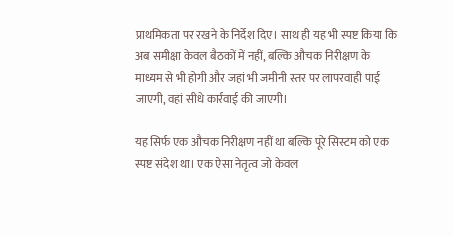प्राथमिकता पर रखने के निर्देश दिए। साथ ही यह भी स्पष्ट किया कि अब समीक्षा केवल बैठकों में नहीं, बल्कि औचक निरीक्षण के माध्यम से भी होगी और जहां भी जमीनी स्तर पर लापरवाही पाई जाएगी, वहां सीधे कार्रवाई की जाएगी।

यह सिर्फ एक औचक निरीक्षण नहीं था बल्कि पूरे सिस्टम को एक स्पष्ट संदेश था। एक ऐसा नेतृत्व जो केवल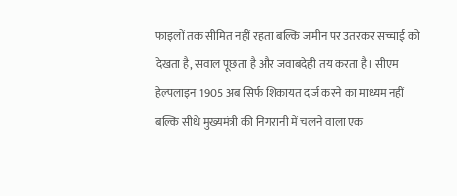फाइलों तक सीमित नहीं रहता बल्कि जमीन पर उतरकर सच्चाई को देखता है, सवाल पूछता है और जवाबदेही तय करता है। सीएम हेल्पलाइन 1905 अब सिर्फ शिकायत दर्ज करने का माध्यम नहीं बल्कि सीधे मुख्यमंत्री की निगरानी में चलने वाला एक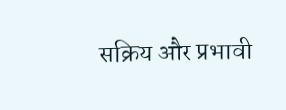सक्रिय और प्रभावी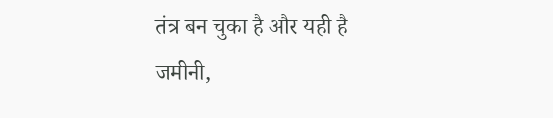तंत्र बन चुका है और यही है जमीनी,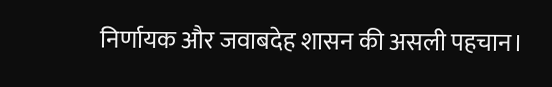निर्णायक और जवाबदेह शासन की असली पहचान।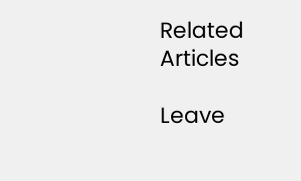Related Articles

Leave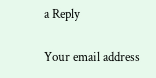a Reply

Your email address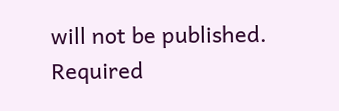will not be published. Required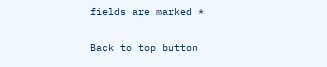fields are marked *

Back to top button